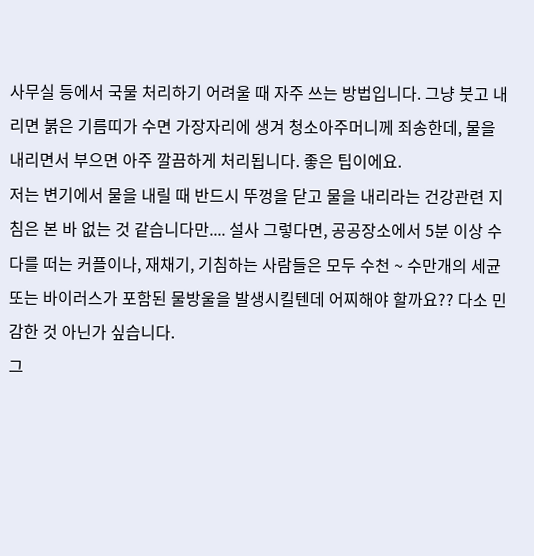사무실 등에서 국물 처리하기 어려울 때 자주 쓰는 방법입니다. 그냥 붓고 내리면 붉은 기름띠가 수면 가장자리에 생겨 청소아주머니께 죄송한데, 물을 내리면서 부으면 아주 깔끔하게 처리됩니다. 좋은 팁이에요.
저는 변기에서 물을 내릴 때 반드시 뚜껑을 닫고 물을 내리라는 건강관련 지침은 본 바 없는 것 같습니다만.... 설사 그렇다면, 공공장소에서 5분 이상 수다를 떠는 커플이나, 재채기, 기침하는 사람들은 모두 수천 ~ 수만개의 세균 또는 바이러스가 포함된 물방울을 발생시킬텐데 어찌해야 할까요?? 다소 민감한 것 아닌가 싶습니다.
그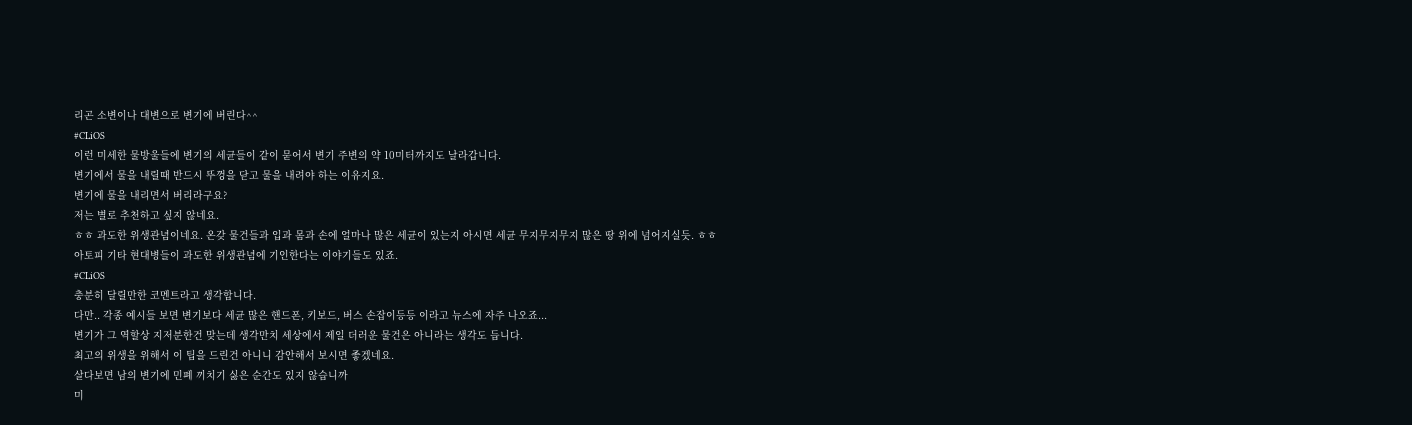리곤 소변이나 대변으로 변기에 버린다^^
#CLiOS
이런 미세한 물방울들에 변기의 세균들이 같이 묻어서 변기 주변의 약 10미터까지도 날라갑니다.
변기에서 물을 내릴때 반드시 뚜껑을 닫고 물을 내려야 하는 이유지요.
변기에 물을 내리면서 버리라구요?
저는 별로 추천하고 싶지 않네요.
ㅎㅎ 과도한 위생관념이네요. 온갖 물건들과 입과 몸과 손에 얼마나 많은 세균이 있는지 아시면 세균 무지무지무지 많은 땅 위에 넘어지실듯. ㅎㅎ
아토피 기타 현대병들이 과도한 위생관념에 기인한다는 이야기들도 있죠.
#CLiOS
충분히 달릴만한 코멘트라고 생각합니다.
다만.. 각종 예시들 보면 변기보다 세균 많은 핸드폰, 키보드, 버스 손잡이등등 이라고 뉴스에 자주 나오죠...
변기가 그 역할상 지저분한건 맞는데 생각만치 세상에서 제일 더러운 물건은 아니라는 생각도 듭니다.
최고의 위생을 위해서 이 팁을 드린건 아니니 감안해서 보시면 좋겠네요.
살다보면 남의 변기에 민폐 끼치기 싫은 순간도 있지 않습니까
미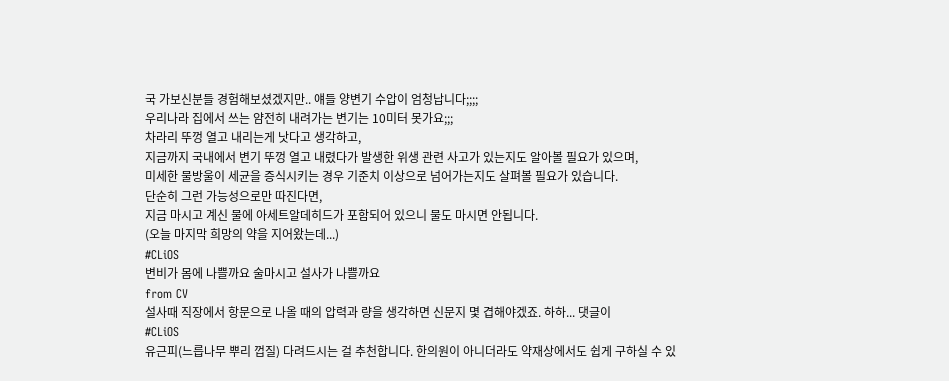국 가보신분들 경험해보셨겠지만.. 얘들 양변기 수압이 엄청납니다;;;;
우리나라 집에서 쓰는 얌전히 내려가는 변기는 10미터 못가요;;;
차라리 뚜껑 열고 내리는게 낫다고 생각하고,
지금까지 국내에서 변기 뚜껑 열고 내렸다가 발생한 위생 관련 사고가 있는지도 알아볼 필요가 있으며,
미세한 물방울이 세균을 증식시키는 경우 기준치 이상으로 넘어가는지도 살펴볼 필요가 있습니다.
단순히 그런 가능성으로만 따진다면,
지금 마시고 계신 물에 아세트알데히드가 포함되어 있으니 물도 마시면 안됩니다.
(오늘 마지막 희망의 약을 지어왔는데...)
#CLiOS
변비가 몸에 나쁠까요 술마시고 설사가 나쁠까요
from CV
설사때 직장에서 항문으로 나올 때의 압력과 량을 생각하면 신문지 몇 겹해야겠죠. 하하... 댓글이
#CLiOS
유근피(느릅나무 뿌리 껍질) 다려드시는 걸 추천합니다. 한의원이 아니더라도 약재상에서도 쉽게 구하실 수 있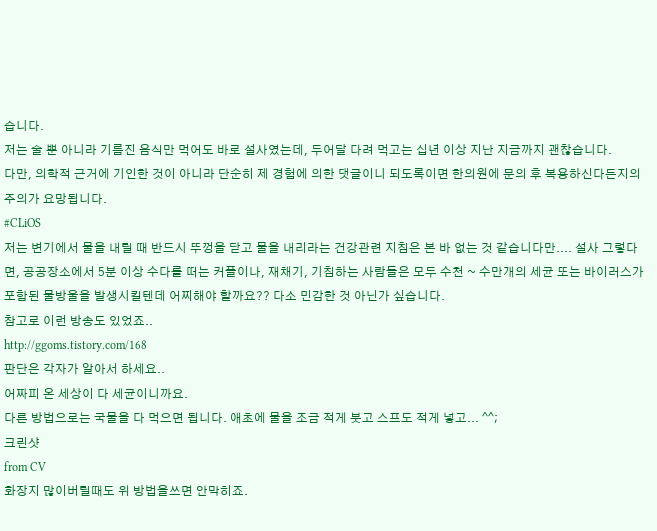습니다.
저는 술 뿐 아니라 기름진 음식만 먹어도 바로 설사였는데, 두어달 다려 먹고는 십년 이상 지난 지금까지 괜찮습니다.
다만, 의학적 근거에 기인한 것이 아니라 단순히 제 경험에 의한 댓글이니 되도록이면 한의원에 문의 후 복용하신다든지의 주의가 요망됩니다.
#CLiOS
저는 변기에서 물을 내릴 때 반드시 뚜껑을 닫고 물을 내리라는 건강관련 지침은 본 바 없는 것 같습니다만.... 설사 그렇다면, 공공장소에서 5분 이상 수다를 떠는 커플이나, 재채기, 기침하는 사람들은 모두 수천 ~ 수만개의 세균 또는 바이러스가 포함된 물방울을 발생시킬텐데 어찌해야 할까요?? 다소 민감한 것 아닌가 싶습니다.
참고로 이런 방송도 있었죠..
http://ggoms.tistory.com/168
판단은 각자가 알아서 하세요..
어짜피 온 세상이 다 세균이니까요.
다른 방법으로는 국물을 다 먹으면 됩니다. 애초에 물을 조금 적게 붓고 스프도 적게 넣고... ^^;
크린샷
from CV
화장지 많이버릴때도 위 방법을쓰면 안막히죠.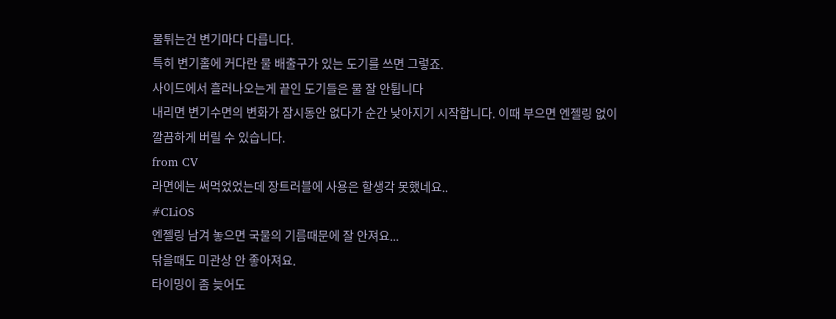물튀는건 변기마다 다릅니다.
특히 변기홀에 커다란 물 배출구가 있는 도기를 쓰면 그렇죠.
사이드에서 흘러나오는게 끝인 도기들은 물 잘 안튑니다
내리면 변기수면의 변화가 잠시동안 없다가 순간 낮아지기 시작합니다. 이때 부으면 엔젤링 없이 깔끔하게 버릴 수 있습니다.
from CV
라면에는 써먹었었는데 장트러블에 사용은 할생각 못했네요..
#CLiOS
엔젤링 남겨 놓으면 국물의 기름때문에 잘 안져요...
닦을때도 미관상 안 좋아져요.
타이밍이 좀 늦어도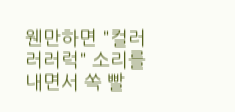웬만하면 "컬러러러럭" 소리를 내면서 쏙 빨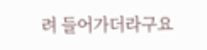려 들어가더라구요